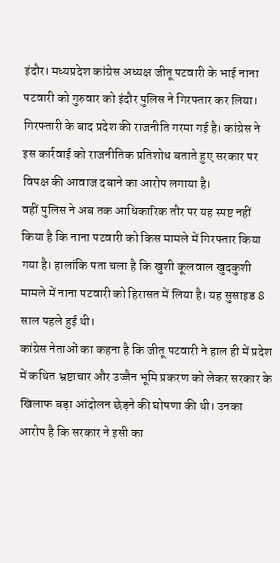इंदौर। मध्यप्रदेश कांग्रेस अध्यक्ष जीतू पटवारी के भाई नाना पटवारी को गुरुवार को इंदौर पुलिस ने गिरफ्तार कर लिया। गिरफ्तारी के बाद प्रदेश की राजनीति गरमा गई है। कांग्रेस ने इस कार्रवाई को राजनीतिक प्रतिशोध बताते हुए सरकार पर विपक्ष की आवाज दबाने का आरोप लगाया है।
वहीं पुलिस ने अब तक आधिकारिक तौर पर यह स्पष्ट नहीं किया है कि नाना पटवारी को किस मामले में गिरफ्तार किया गया है। हालांकि पता चला है कि खुशी कूलवाल खुदकुशी मामले में नाना पटवारी को हिरासत में लिया है। यह सुसाइड 8 साल पहले हुई थी।
कांग्रेस नेताओं का कहना है कि जीतू पटवारी ने हाल ही में प्रदेश में कथित भ्रष्टाचार और उज्जैन भूमि प्रकरण को लेकर सरकार के खिलाफ बड़ा आंदोलन छेड़ने की घोषणा की थी। उनका आरोप है कि सरकार ने इसी का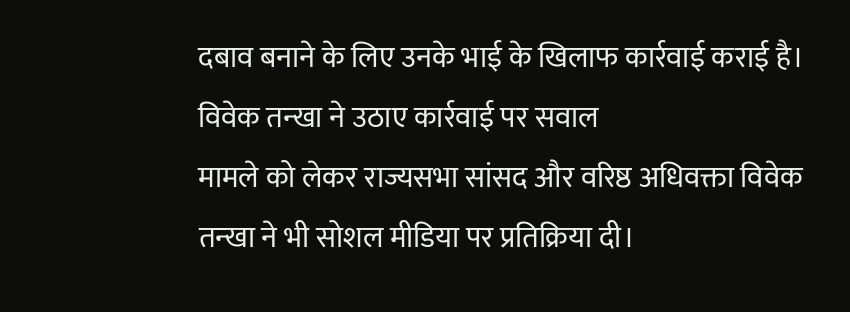दबाव बनाने के लिए उनके भाई के खिलाफ कार्रवाई कराई है।
विवेक तन्खा ने उठाए कार्रवाई पर सवाल
मामले को लेकर राज्यसभा सांसद और वरिष्ठ अधिवक्ता विवेक तन्खा ने भी सोशल मीडिया पर प्रतिक्रिया दी।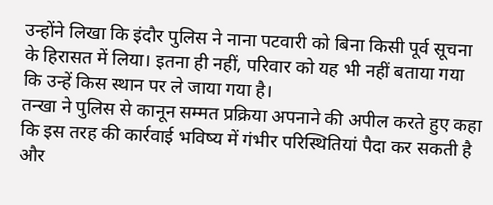उन्होंने लिखा कि इंदौर पुलिस ने नाना पटवारी को बिना किसी पूर्व सूचना के हिरासत में लिया। इतना ही नहीं, परिवार को यह भी नहीं बताया गया कि उन्हें किस स्थान पर ले जाया गया है।
तन्खा ने पुलिस से कानून सम्मत प्रक्रिया अपनाने की अपील करते हुए कहा कि इस तरह की कार्रवाई भविष्य में गंभीर परिस्थितियां पैदा कर सकती है और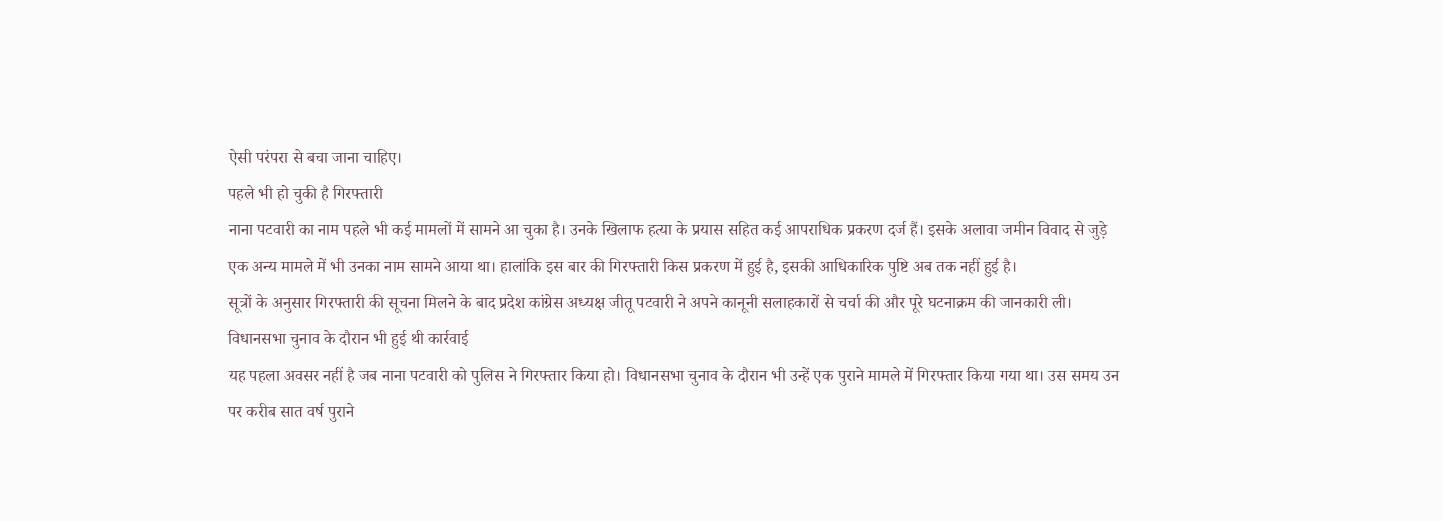ऐसी परंपरा से बचा जाना चाहिए।
पहले भी हो चुकी है गिरफ्तारी
नाना पटवारी का नाम पहले भी कई मामलों में सामने आ चुका है। उनके खिलाफ हत्या के प्रयास सहित कई आपराधिक प्रकरण दर्ज हैं। इसके अलावा जमीन विवाद से जुड़े एक अन्य मामले में भी उनका नाम सामने आया था। हालांकि इस बार की गिरफ्तारी किस प्रकरण में हुई है, इसकी आधिकारिक पुष्टि अब तक नहीं हुई है।
सूत्रों के अनुसार गिरफ्तारी की सूचना मिलने के बाद प्रदेश कांग्रेस अध्यक्ष जीतू पटवारी ने अपने कानूनी सलाहकारों से चर्चा की और पूरे घटनाक्रम की जानकारी ली।
विधानसभा चुनाव के दौरान भी हुई थी कार्रवाई
यह पहला अवसर नहीं है जब नाना पटवारी को पुलिस ने गिरफ्तार किया हो। विधानसभा चुनाव के दौरान भी उन्हें एक पुराने मामले में गिरफ्तार किया गया था। उस समय उन पर करीब सात वर्ष पुराने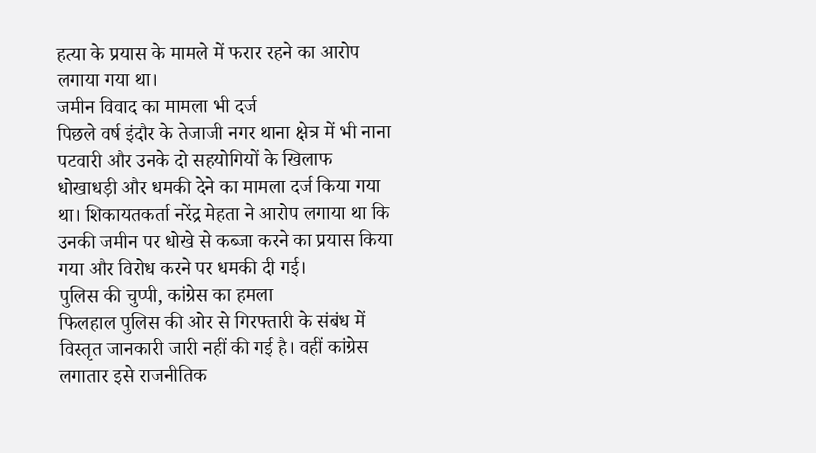हत्या के प्रयास के मामले में फरार रहने का आरोप लगाया गया था।
जमीन विवाद का मामला भी दर्ज
पिछले वर्ष इंदौर के तेजाजी नगर थाना क्षेत्र में भी नाना पटवारी और उनके दो सहयोगियों के खिलाफ धोखाधड़ी और धमकी देने का मामला दर्ज किया गया था। शिकायतकर्ता नरेंद्र मेहता ने आरोप लगाया था कि उनकी जमीन पर धोखे से कब्जा करने का प्रयास किया गया और विरोध करने पर धमकी दी गई।
पुलिस की चुप्पी, कांग्रेस का हमला
फिलहाल पुलिस की ओर से गिरफ्तारी के संबंध में विस्तृत जानकारी जारी नहीं की गई है। वहीं कांग्रेस लगातार इसे राजनीतिक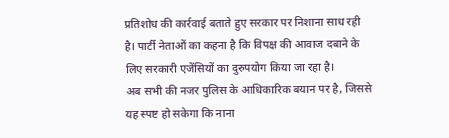प्रतिशोध की कार्रवाई बताते हुए सरकार पर निशाना साध रही है। पार्टी नेताओं का कहना है कि विपक्ष की आवाज दबाने के लिए सरकारी एजेंसियों का दुरुपयोग किया जा रहा है।
अब सभी की नजर पुलिस के आधिकारिक बयान पर है, जिससे यह स्पष्ट हो सकेगा कि नाना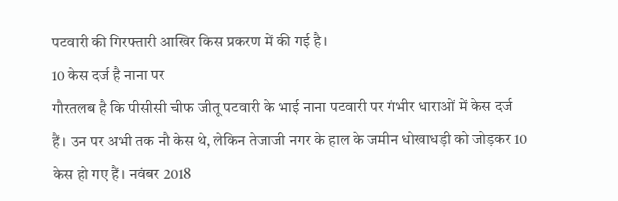पटवारी की गिरफ्तारी आखिर किस प्रकरण में की गई है।
10 केस दर्ज है नाना पर
गौरतलब है कि पीसीसी चीफ जीतू पटवारी के भाई नाना पटवारी पर गंभीर धाराओं में केस दर्ज हैं। उन पर अभी तक नौ केस थे, लेकिन तेजाजी नगर के हाल के जमीन धोखाधड़ी को जोड़कर 10 केस हो गए हैं। नवंबर 2018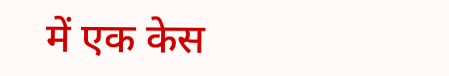में एक केस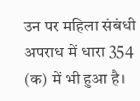उन पर महिला संबंधी अपराध में धारा 354 (क) में भी हुआ है।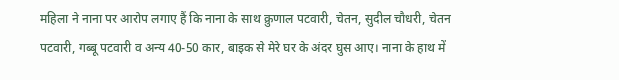महिला ने नाना पर आरोप लगाए हैं कि नाना के साथ क्रुणाल पटवारी, चेतन, सुदील चौधरी, चेतन पटवारी, गब्बू पटवारी व अन्य 40-50 कार, बाइक से मेरे घर के अंदर घुस आए। नाना के हाथ में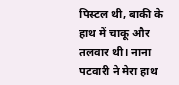पिस्टल थी, बाकी के हाथ में चाकू और तलवार थी। नाना पटवारी ने मेरा हाथ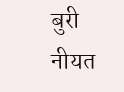बुरी नीयत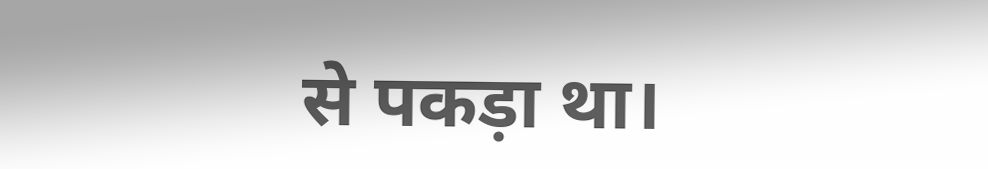से पकड़ा था।